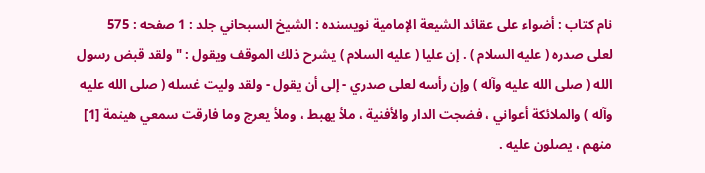نام کتاب : أضواء على عقائد الشيعة الإمامية نویسنده : الشيخ السبحاني جلد : 1 صفحه : 575
لعلى صدره ( عليه السلام ) . إن عليا ( عليه السلام ) يشرح ذلك الموقف ويقول : " ولقد قبض رسول الله ( صلى الله عليه وآله ) وإن رأسه لعلى صدري - إلى أن يقول - ولقد وليت غسله ( صلى الله عليه وآله ) والملائكة أعواني ، فضجت الدار والأفنية ، ملأ يهبط ، وملأ يعرج وما فارقت سمعي هينمة [1] منهم ، يصلون عليه .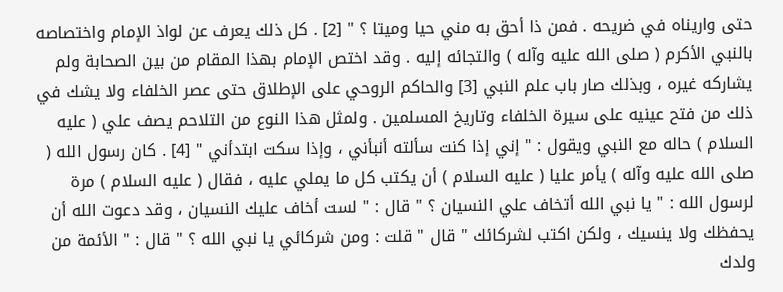حتى واريناه في ضريحه . فمن ذا أحق به مني حيا وميتا ؟ " [2] . كل ذلك يعرف عن لواذ الإمام واختصاصه بالنبي الأكرم ( صلى الله عليه وآله ) والتجائه إليه . وقد اختص الإمام بهذا المقام من بين الصحابة ولم يشاركه غيره ، وبذلك صار باب علم النبي [3] والحاكم الروحي على الإطلاق حتى عصر الخلفاء ولا يشك في ذلك من فتح عينيه على سيرة الخلفاء وتاريخ المسلمين . ولمثل هذا النوع من التلاحم يصف علي ( عليه السلام ) حاله مع النبي ويقول : " إني إذا كنت سألته أنبأني ، وإذا سكت ابتدأني " [4] . كان رسول الله ( صلى الله عليه وآله ) يأمر عليا ( عليه السلام ) أن يكتب كل ما يملي عليه ، فقال ( عليه السلام ) مرة لرسول الله : " يا نبي الله أتخاف علي النسيان ؟ " قال : " لست أخاف عليك النسيان ، وقد دعوت الله أن يحفظك ولا ينسيك ، ولكن اكتب لشركائك " قال " قلت : ومن شركائي يا نبي الله ؟ " قال : " الأئمة من ولدك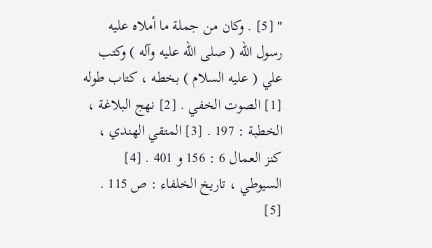" [5] . وكان من جملة ما أملاه عليه رسول الله ( صلى الله عليه وآله ) وكتب علي ( عليه السلام ) بخطه ، كتاب طوله
[1] الصوت الخفي . [2] نهج البلاغة ، الخطبة : 197 . [3] المتقي الهندي ، كنز العمال 6 : 156 و 401 . [4] السيوطي ، تاريخ الخلفاء : ص 115 . [5]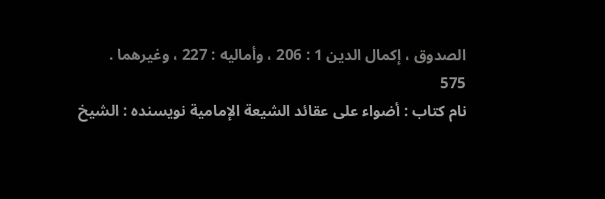الصدوق ، إكمال الدين 1 : 206 ، وأماليه : 227 ، وغيرهما .
575
نام کتاب : أضواء على عقائد الشيعة الإمامية نویسنده : الشيخ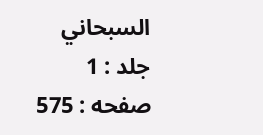السبحاني جلد : 1 صفحه : 575